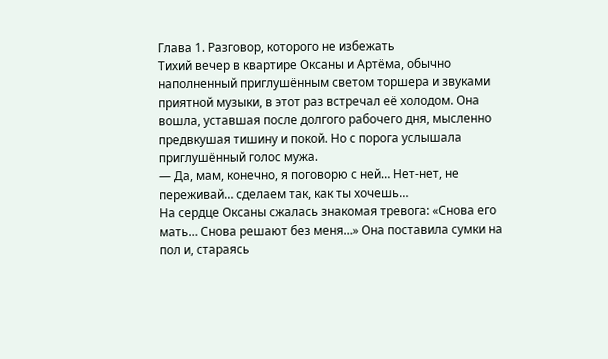Глава 1. Разговор, которого не избежать
Тихий вечер в квартире Оксаны и Артёма, обычно наполненный приглушённым светом торшера и звуками приятной музыки, в этот раз встречал её холодом. Она вошла, уставшая после долгого рабочего дня, мысленно предвкушая тишину и покой. Но с порога услышала приглушённый голос мужа.
— Да, мам, конечно, я поговорю с ней… Нет-нет, не переживай… сделаем так, как ты хочешь…
На сердце Оксаны сжалась знакомая тревога: «Снова его мать… Снова решают без меня…» Она поставила сумки на пол и, стараясь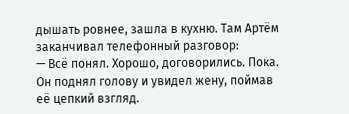дышать ровнее, зашла в кухню. Там Артём заканчивал телефонный разговор:
— Всё понял. Хорошо, договорились. Пока.
Он поднял голову и увидел жену, поймав её цепкий взгляд.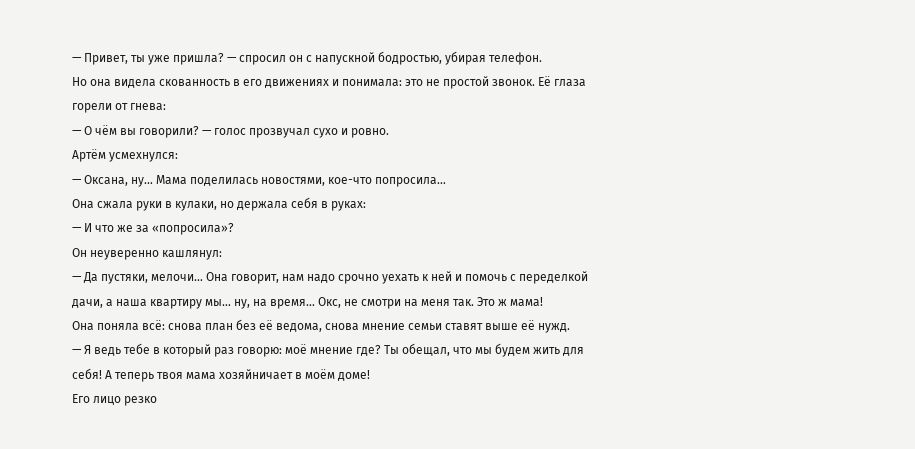— Привет, ты уже пришла? — спросил он с напускной бодростью, убирая телефон.
Но она видела скованность в его движениях и понимала: это не простой звонок. Её глаза горели от гнева:
— О чём вы говорили? — голос прозвучал сухо и ровно.
Артём усмехнулся:
— Оксана, ну… Мама поделилась новостями, кое-что попросила…
Она сжала руки в кулаки, но держала себя в руках:
— И что же за «попросила»?
Он неуверенно кашлянул:
— Да пустяки, мелочи… Она говорит, нам надо срочно уехать к ней и помочь с переделкой дачи, а наша квартиру мы… ну, на время… Окс, не смотри на меня так. Это ж мама!
Она поняла всё: снова план без её ведома, снова мнение семьи ставят выше её нужд.
— Я ведь тебе в который раз говорю: моё мнение где? Ты обещал, что мы будем жить для себя! А теперь твоя мама хозяйничает в моём доме!
Его лицо резко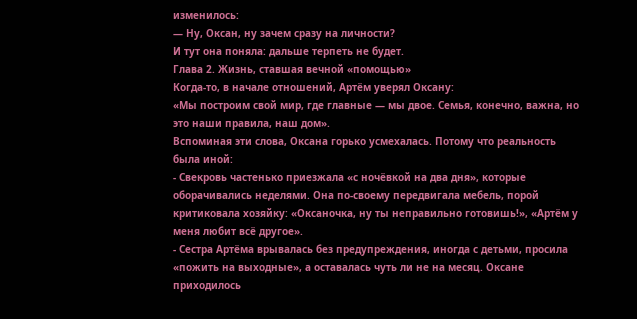изменилось:
— Ну, Оксан, ну зачем сразу на личности?
И тут она поняла: дальше терпеть не будет.
Глава 2. Жизнь, ставшая вечной «помощью»
Когда-то, в начале отношений, Артём уверял Оксану:
«Мы построим свой мир, где главные — мы двое. Семья, конечно, важна, но это наши правила, наш дом».
Вспоминая эти слова, Оксана горько усмехалась. Потому что реальность была иной:
- Свекровь частенько приезжала «с ночёвкой на два дня», которые оборачивались неделями. Она по-своему передвигала мебель, порой критиковала хозяйку: «Оксаночка, ну ты неправильно готовишь!», «Артём у меня любит всё другое».
- Сестра Артёма врывалась без предупреждения, иногда с детьми, просила «пожить на выходные», а оставалась чуть ли не на месяц. Оксане приходилось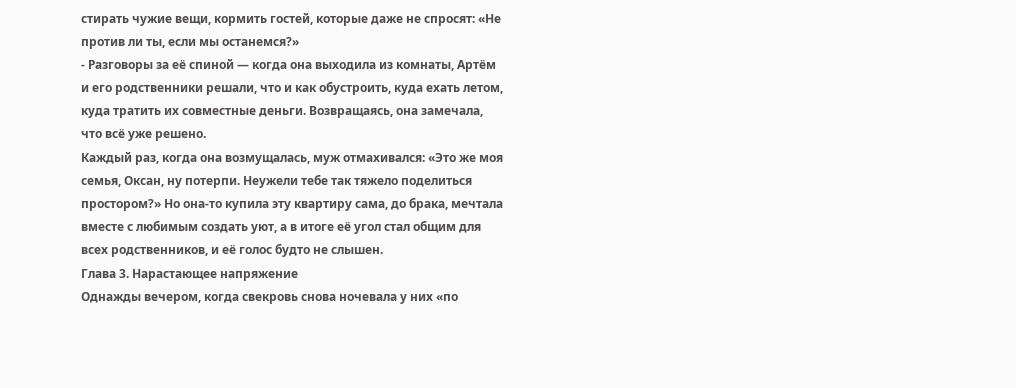стирать чужие вещи, кормить гостей, которые даже не спросят: «Не против ли ты, если мы останемся?»
- Разговоры за её спиной — когда она выходила из комнаты, Артём и его родственники решали, что и как обустроить, куда ехать летом, куда тратить их совместные деньги. Возвращаясь, она замечала, что всё уже решено.
Каждый раз, когда она возмущалась, муж отмахивался: «Это же моя семья, Оксан, ну потерпи. Неужели тебе так тяжело поделиться простором?» Но она-то купила эту квартиру сама, до брака, мечтала вместе с любимым создать уют, а в итоге её угол стал общим для всех родственников, и её голос будто не слышен.
Глава 3. Нарастающее напряжение
Однажды вечером, когда свекровь снова ночевала у них «по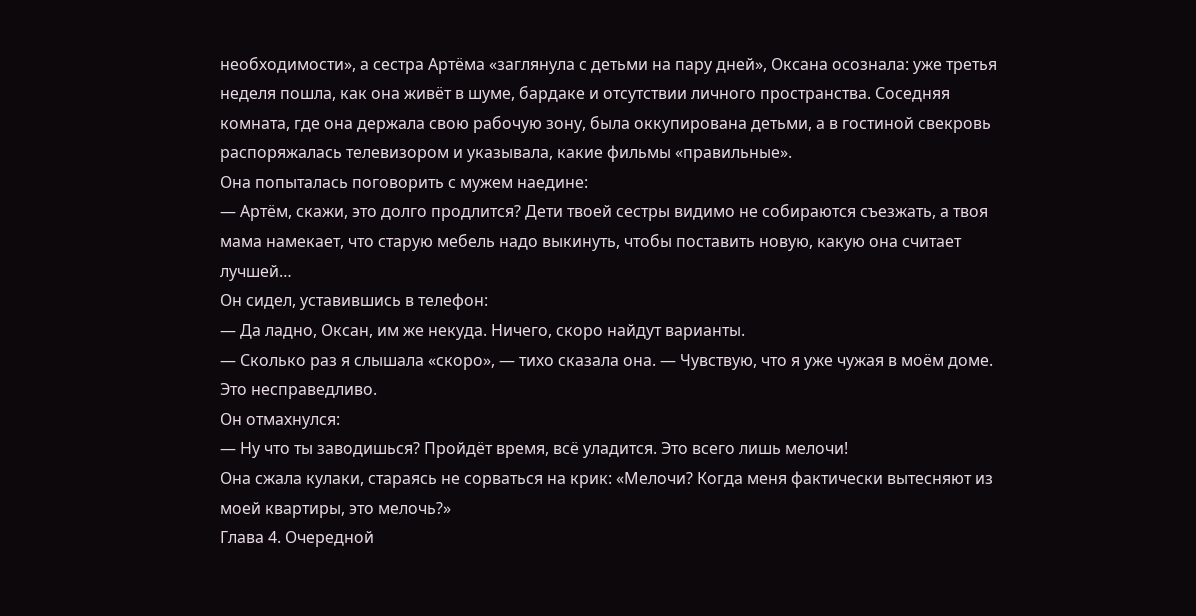необходимости», а сестра Артёма «заглянула с детьми на пару дней», Оксана осознала: уже третья неделя пошла, как она живёт в шуме, бардаке и отсутствии личного пространства. Соседняя комната, где она держала свою рабочую зону, была оккупирована детьми, а в гостиной свекровь распоряжалась телевизором и указывала, какие фильмы «правильные».
Она попыталась поговорить с мужем наедине:
— Артём, скажи, это долго продлится? Дети твоей сестры видимо не собираются съезжать, а твоя мама намекает, что старую мебель надо выкинуть, чтобы поставить новую, какую она считает лучшей…
Он сидел, уставившись в телефон:
— Да ладно, Оксан, им же некуда. Ничего, скоро найдут варианты.
— Сколько раз я слышала «скоро», — тихо сказала она. — Чувствую, что я уже чужая в моём доме. Это несправедливо.
Он отмахнулся:
— Ну что ты заводишься? Пройдёт время, всё уладится. Это всего лишь мелочи!
Она сжала кулаки, стараясь не сорваться на крик: «Мелочи? Когда меня фактически вытесняют из моей квартиры, это мелочь?»
Глава 4. Очередной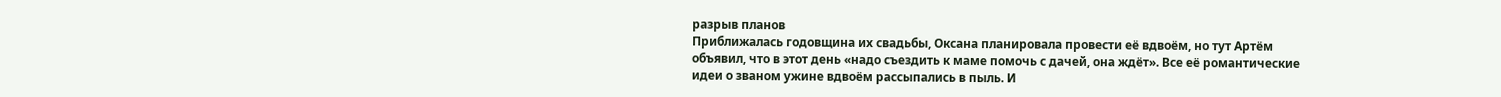разрыв планов
Приближалась годовщина их свадьбы, Оксана планировала провести её вдвоём, но тут Артём объявил, что в этот день «надо съездить к маме помочь с дачей, она ждёт». Все её романтические идеи о званом ужине вдвоём рассыпались в пыль. И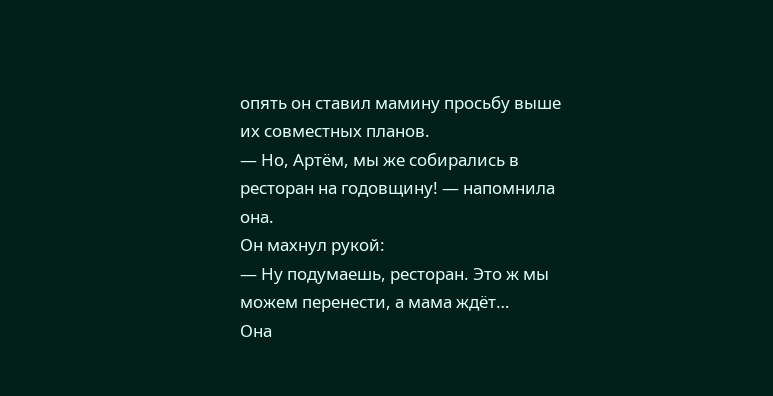опять он ставил мамину просьбу выше их совместных планов.
— Но, Артём, мы же собирались в ресторан на годовщину! — напомнила она.
Он махнул рукой:
— Ну подумаешь, ресторан. Это ж мы можем перенести, а мама ждёт…
Она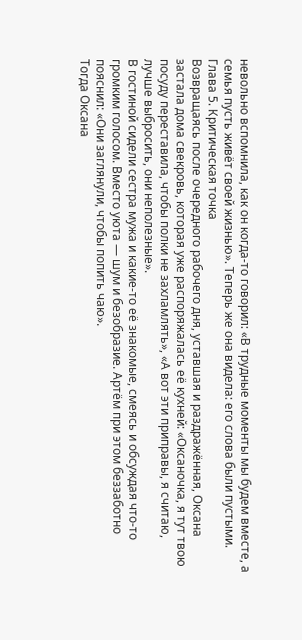невольно вспомнила, как он когда-то говорил: «В трудные моменты мы будем вместе, а семья пусть живёт своей жизнью». Теперь же она видела: его слова были пустыми.
Глава 5. Критическая точка
Возвращаясь после очередного рабочего дня, уставшая и раздражённая, Оксана застала дома свекровь, которая уже распоряжалась её кухней: «Оксаночка, я тут твою посуду переставила, чтобы полки не захламлять», «А вот эти приправы, я считаю, лучше выбросить, они неполезные».
В гостиной сидели сестра мужа и какие-то её знакомые, смеясь и обсуждая что-то громким голосом. Вместо уюта — шум и безобразие. Артём при этом беззаботно пояснил: «Они заглянули, чтобы попить чаю».
Тогда Оксана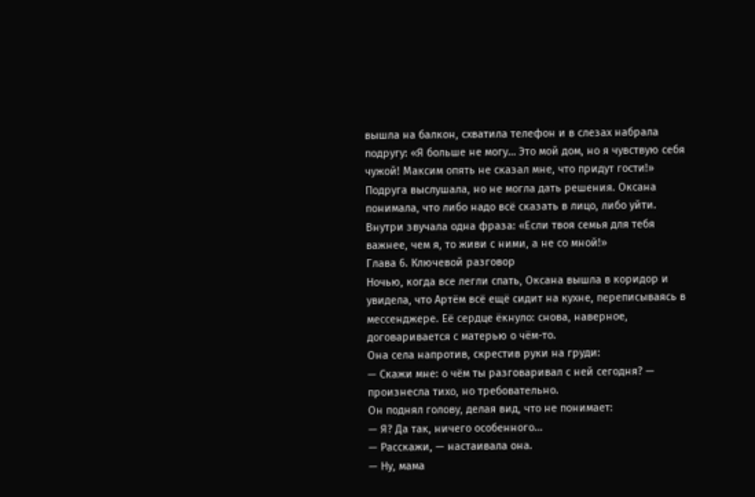вышла на балкон, схватила телефон и в слезах набрала подругу: «Я больше не могу… Это мой дом, но я чувствую себя чужой! Максим опять не сказал мне, что придут гости!» Подруга выслушала, но не могла дать решения. Оксана понимала, что либо надо всё сказать в лицо, либо уйти.
Внутри звучала одна фраза: «Если твоя семья для тебя важнее, чем я, то живи с ними, а не со мной!»
Глава 6. Ключевой разговор
Ночью, когда все легли спать, Оксана вышла в коридор и увидела, что Артём всё ещё сидит на кухне, переписываясь в мессенджере. Её сердце ёкнуло: снова, наверное, договаривается с матерью о чём-то.
Она села напротив, скрестив руки на груди:
— Скажи мне: о чём ты разговаривал с ней сегодня? — произнесла тихо, но требовательно.
Он поднял голову, делая вид, что не понимает:
— Я? Да так, ничего особенного…
— Расскажи, — настаивала она.
— Ну, мама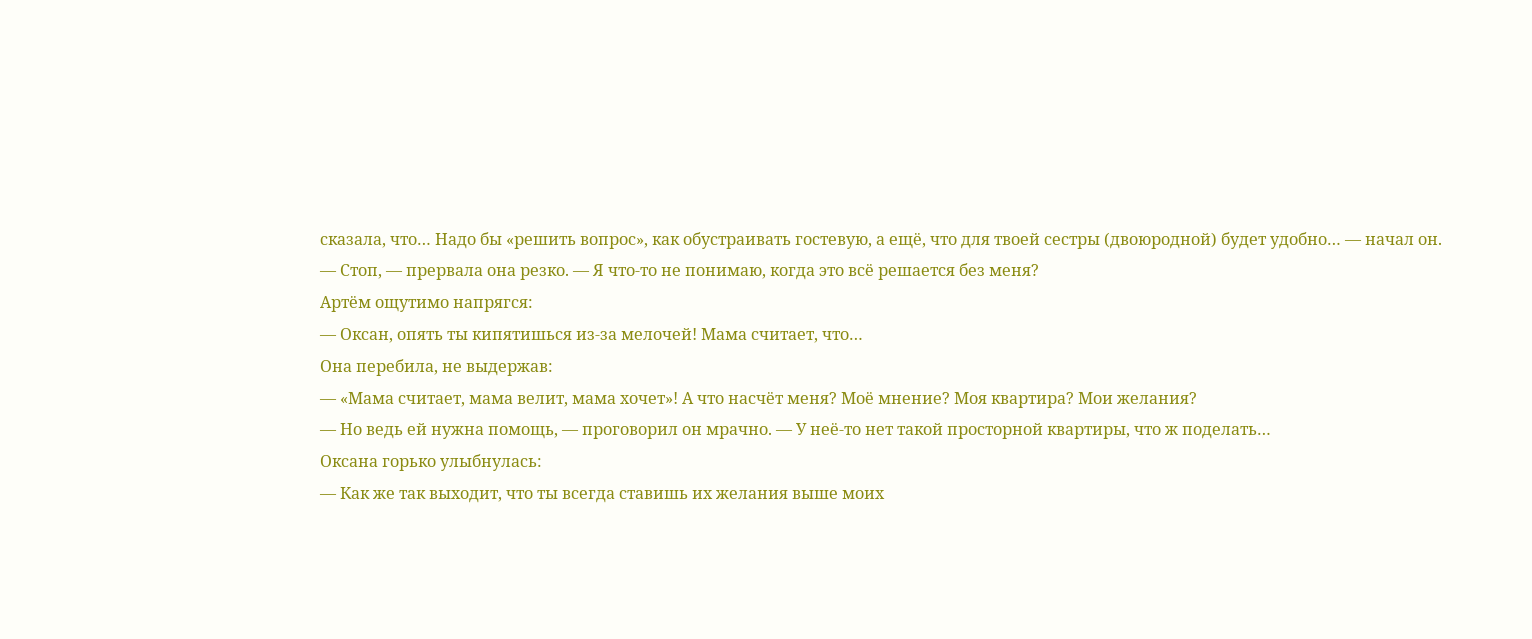сказала, что… Надо бы «решить вопрос», как обустраивать гостевую, а ещё, что для твоей сестры (двоюродной) будет удобно… — начал он.
— Стоп, — прервала она резко. — Я что-то не понимаю, когда это всё решается без меня?
Артём ощутимо напрягся:
— Оксан, опять ты кипятишься из-за мелочей! Мама считает, что…
Она перебила, не выдержав:
— «Мама считает, мама велит, мама хочет»! А что насчёт меня? Моё мнение? Моя квартира? Мои желания?
— Но ведь ей нужна помощь, — проговорил он мрачно. — У неё-то нет такой просторной квартиры, что ж поделать…
Оксана горько улыбнулась:
— Как же так выходит, что ты всегда ставишь их желания выше моих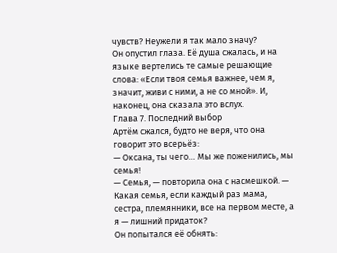чувств? Неужели я так мало значу?
Он опустил глаза. Её душа сжалась, и на языке вертелись те самые решающие слова: «Если твоя семья важнее, чем я, значит, живи с ними, а не со мной». И, наконец, она сказала это вслух.
Глава 7. Последний выбор
Артём сжался, будто не веря, что она говорит это всерьёз:
— Оксана, ты чего… Мы же поженились, мы семья!
— Семья, — повторила она с насмешкой. — Какая семья, если каждый раз мама, сестра, племянники, все на первом месте, а я — лишний придаток?
Он попытался её обнять: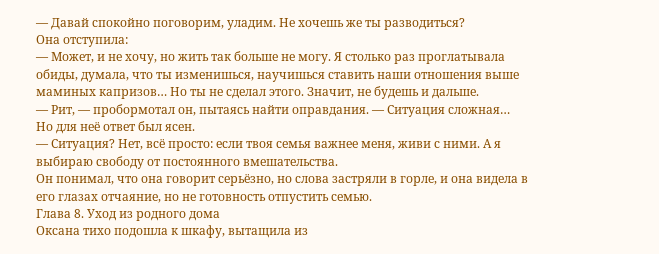— Давай спокойно поговорим, уладим. Не хочешь же ты разводиться?
Она отступила:
— Может, и не хочу, но жить так больше не могу. Я столько раз проглатывала обиды, думала, что ты изменишься, научишься ставить наши отношения выше маминых капризов… Но ты не сделал этого. Значит, не будешь и дальше.
— Рит, — пробормотал он, пытаясь найти оправдания. — Ситуация сложная…
Но для неё ответ был ясен.
— Ситуация? Нет, всё просто: если твоя семья важнее меня, живи с ними. А я выбираю свободу от постоянного вмешательства.
Он понимал, что она говорит серьёзно, но слова застряли в горле, и она видела в его глазах отчаяние, но не готовность отпустить семью.
Глава 8. Уход из родного дома
Оксана тихо подошла к шкафу, вытащила из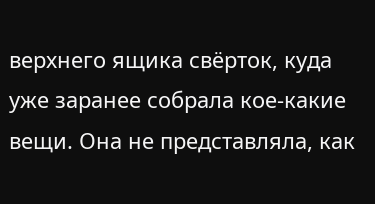верхнего ящика свёрток, куда уже заранее собрала кое-какие вещи. Она не представляла, как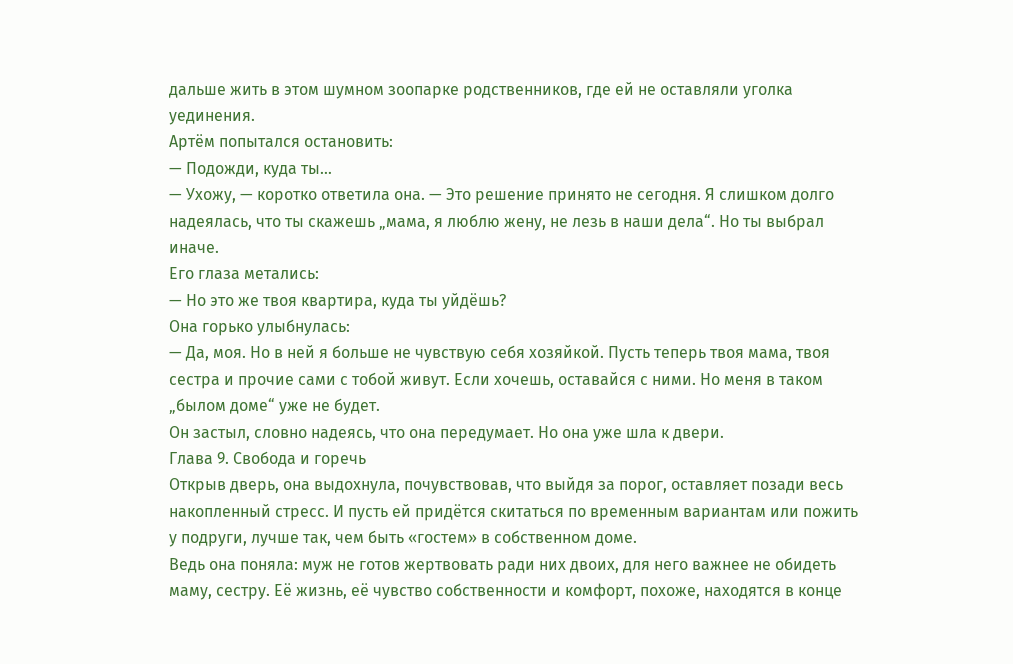дальше жить в этом шумном зоопарке родственников, где ей не оставляли уголка уединения.
Артём попытался остановить:
— Подожди, куда ты…
— Ухожу, — коротко ответила она. — Это решение принято не сегодня. Я слишком долго надеялась, что ты скажешь „мама, я люблю жену, не лезь в наши дела“. Но ты выбрал иначе.
Его глаза метались:
— Но это же твоя квартира, куда ты уйдёшь?
Она горько улыбнулась:
— Да, моя. Но в ней я больше не чувствую себя хозяйкой. Пусть теперь твоя мама, твоя сестра и прочие сами с тобой живут. Если хочешь, оставайся с ними. Но меня в таком „былом доме“ уже не будет.
Он застыл, словно надеясь, что она передумает. Но она уже шла к двери.
Глава 9. Свобода и горечь
Открыв дверь, она выдохнула, почувствовав, что выйдя за порог, оставляет позади весь накопленный стресс. И пусть ей придётся скитаться по временным вариантам или пожить у подруги, лучше так, чем быть «гостем» в собственном доме.
Ведь она поняла: муж не готов жертвовать ради них двоих, для него важнее не обидеть маму, сестру. Её жизнь, её чувство собственности и комфорт, похоже, находятся в конце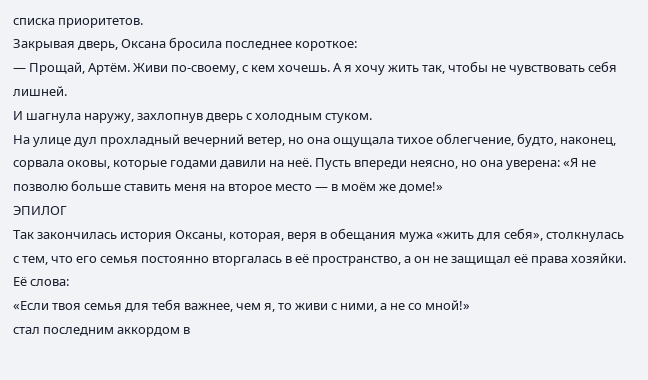списка приоритетов.
Закрывая дверь, Оксана бросила последнее короткое:
— Прощай, Артём. Живи по-своему, с кем хочешь. А я хочу жить так, чтобы не чувствовать себя лишней.
И шагнула наружу, захлопнув дверь с холодным стуком.
На улице дул прохладный вечерний ветер, но она ощущала тихое облегчение, будто, наконец, сорвала оковы, которые годами давили на неё. Пусть впереди неясно, но она уверена: «Я не позволю больше ставить меня на второе место — в моём же доме!»
ЭПИЛОГ
Так закончилась история Оксаны, которая, веря в обещания мужа «жить для себя», столкнулась с тем, что его семья постоянно вторгалась в её пространство, а он не защищал её права хозяйки. Её слова:
«Если твоя семья для тебя важнее, чем я, то живи с ними, а не со мной!»
стал последним аккордом в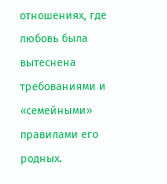отношениях, где любовь была вытеснена требованиями и «семейными» правилами его родных.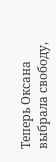Теперь Оксана выбрала свободу,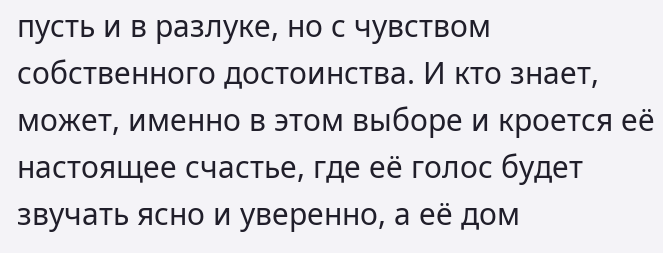пусть и в разлуке, но с чувством собственного достоинства. И кто знает, может, именно в этом выборе и кроется её настоящее счастье, где её голос будет звучать ясно и уверенно, а её дом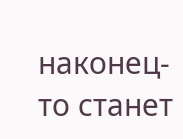наконец-то станет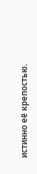истинно её крепостью.